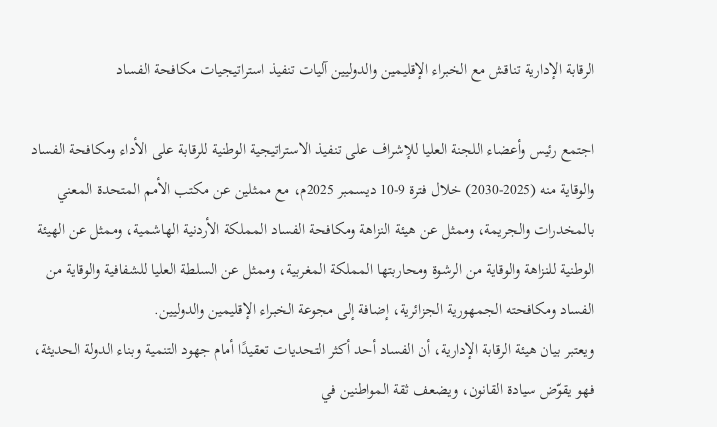الرقابة الإدارية تناقش مع الخبراء الإقليمين والدوليين آليات تنفيذ استراتيجيات مكافحة الفساد

اجتمع رئيس وأعضاء اللجنة العليا للإشراف على تنفيذ الاستراتيجية الوطنية للرقابة على الأداء ومكافحة الفساد والوقاية منه (2025-2030) خلال فترة 9-10 ديسمبر 2025م، مع ممثلين عن مكتب الأمم المتحدة المعني بالمخدرات والجريمة، وممثل عن هيئة النزاهة ومكافحة الفساد المملكة الأردنية الهاشمية، وممثل عن الهيئة الوطنية للنزاهة والوقاية من الرشوة ومحاربتها المملكة المغربية، وممثل عن السلطة العليا للشفافية والوقاية من الفساد ومكافحته الجمهورية الجزائرية، إضافة إلى مجوعة الخبراء الإقليمين والدوليين.
ويعتبر بيان هيئة الرقابة الإدارية، أن الفساد أحد أكثر التحديات تعقيدًا أمام جهود التنمية وبناء الدولة الحديثة، فهو يقوّض سيادة القانون، ويضعف ثقة المواطنين في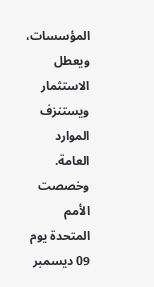المؤسسات، ويعطل الاستثمار ويستنزف الموارد العامة.
وخصصت الأمم المتحدة يوم 09 ديسمبر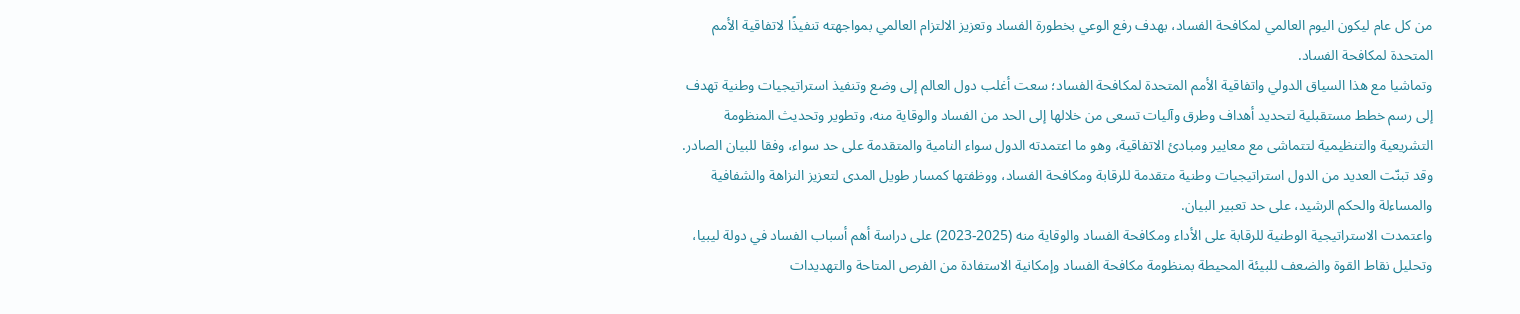من كل عام ليكون اليوم العالمي لمكافحة الفساد، بهدف رفع الوعي بخطورة الفساد وتعزيز الالتزام العالمي بمواجهته تنفيذًا لاتفاقية الأمم المتحدة لمكافحة الفساد.
وتماشيا مع هذا السياق الدولي واتفاقية الأمم المتحدة لمكافحة الفساد؛ سعت أغلب دول العالم إلى وضع وتنفيذ استراتيجيات وطنية تهدف إلى رسم خطط مستقبلية لتحديد أهداف وطرق وآليات تسعى من خلالها إلى الحد من الفساد والوقاية منه، وتطوير وتحديث المنظومة التشريعية والتنظيمية لتتماشى مع معايير ومبادئ الاتفاقية، وهو ما اعتمدته الدول سواء النامية والمتقدمة على حد سواء، وفقا للبيان الصادر.
وقد تبنّت العديد من الدول استراتيجيات وطنية متقدمة للرقابة ومكافحة الفساد، ووظفتها كمسار طويل المدى لتعزيز النزاهة والشفافية والمساءلة والحكم الرشيد، على حد تعبير البيان.
واعتمدت الاستراتيجية الوطنية للرقابة على الأداء ومكافحة الفساد والوقاية منه (2025-2023) على دراسة أهم أسباب الفساد في دولة ليبيا، وتحليل نقاط القوة والضعف للبيئة المحيطة بمنظومة مكافحة الفساد وإمكانية الاستفادة من الفرص المتاحة والتهديدات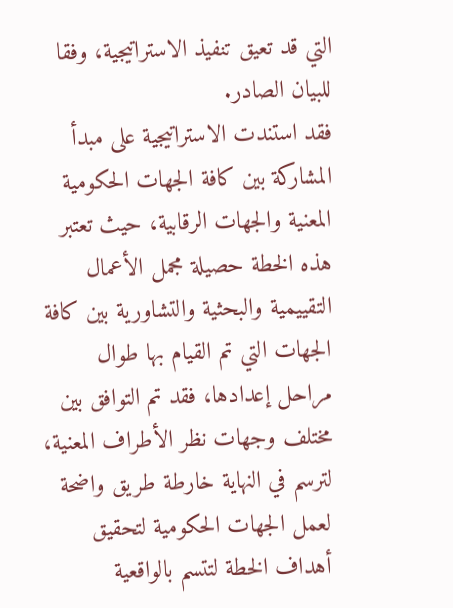التي قد تعيق تنفيذ الاستراتيجية، وفقا للبيان الصادر.
فقد استندت الاستراتيجية على مبدأ المشاركة بين كافة الجهات الحكومية المعنية والجهات الرقابية، حيث تعتبر هذه الخطة حصيلة مجمل الأعمال التقييمية والبحثية والتشاورية بين كافة الجهات التي تم القيام بها طوال مراحل إعدادها، فقد تم التوافق بين مختلف وجهات نظر الأطراف المعنية، لترسم في النهاية خارطة طريق واضحة لعمل الجهات الحكومية لتحقيق أهداف الخطة لتتسم بالواقعية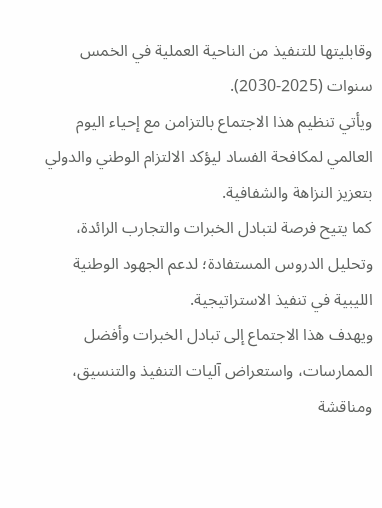وقابليتها للتنفيذ من الناحية العملية في الخمس سنوات (2025-2030).
ويأتي تنظيم هذا الاجتماع بالتزامن مع إحياء اليوم العالمي لمكافحة الفساد ليؤكد الالتزام الوطني والدولي بتعزيز النزاهة والشفافية.
كما يتيح فرصة لتبادل الخبرات والتجارب الرائدة، وتحليل الدروس المستفادة؛ لدعم الجهود الوطنية الليبية في تنفيذ الاستراتيجية.
ويهدف هذا الاجتماع إلى تبادل الخبرات وأفضل الممارسات، واستعراض آليات التنفيذ والتنسيق، ومناقشة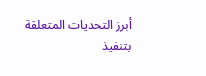أبرز التحديات المتعلقة بتنفيذ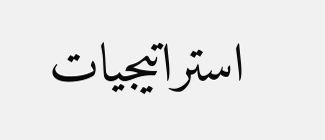استراتيجيات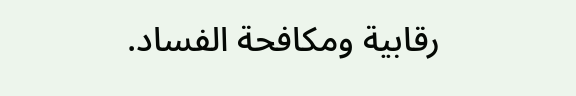رقابية ومكافحة الفساد.